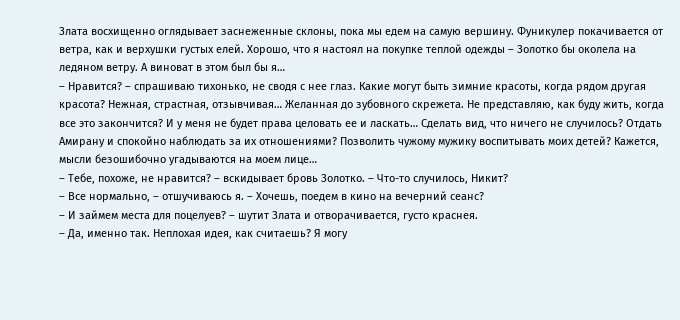Злата восхищенно оглядывает заснеженные склоны, пока мы едем на самую вершину. Фуникулер покачивается от ветра, как и верхушки густых елей. Хорошо, что я настоял на покупке теплой одежды – Золотко бы околела на ледяном ветру. А виноват в этом был бы я…
– Нравится? – спрашиваю тихонько, не сводя с нее глаз. Какие могут быть зимние красоты, когда рядом другая красота? Нежная, страстная, отзывчивая… Желанная до зубовного скрежета. Не представляю, как буду жить, когда все это закончится? И у меня не будет права целовать ее и ласкать… Сделать вид, что ничего не случилось? Отдать Амирану и спокойно наблюдать за их отношениями? Позволить чужому мужику воспитывать моих детей? Кажется, мысли безошибочно угадываются на моем лице…
– Тебе, похоже, не нравится? – вскидывает бровь Золотко. – Что-то случилось, Никит?
– Все нормально, – отшучиваюсь я. – Хочешь, поедем в кино на вечерний сеанс?
– И займем места для поцелуев? – шутит Злата и отворачивается, густо краснея.
– Да, именно так. Неплохая идея, как считаешь? Я могу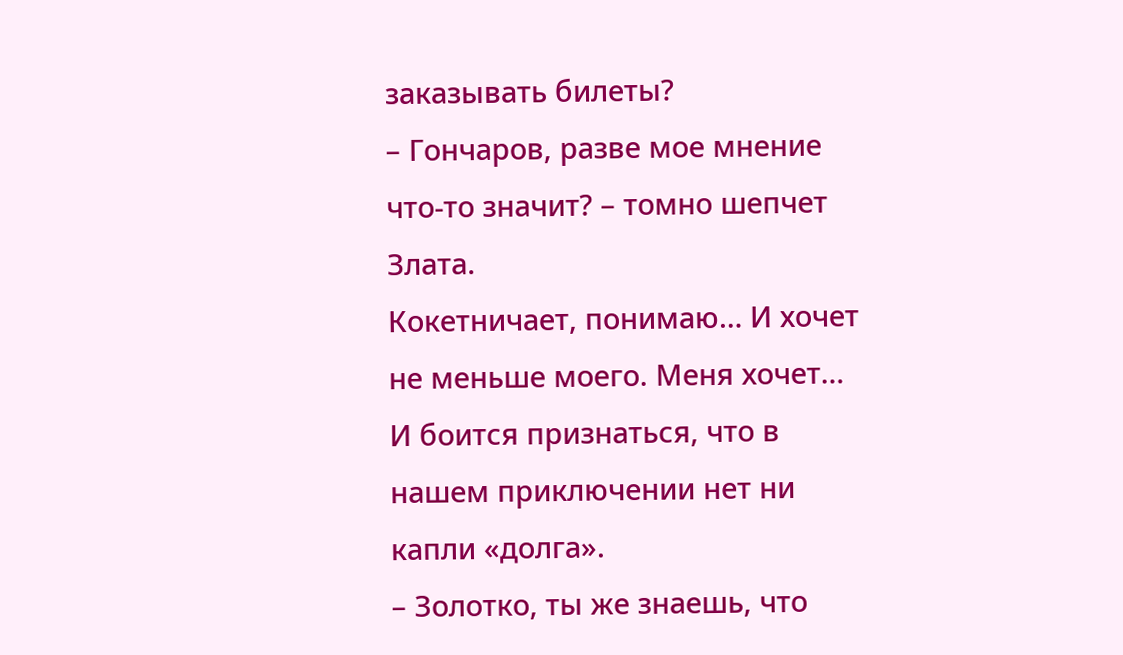заказывать билеты?
– Гончаров, разве мое мнение что-то значит? – томно шепчет Злата.
Кокетничает, понимаю… И хочет не меньше моего. Меня хочет… И боится признаться, что в нашем приключении нет ни капли «долга».
– Золотко, ты же знаешь, что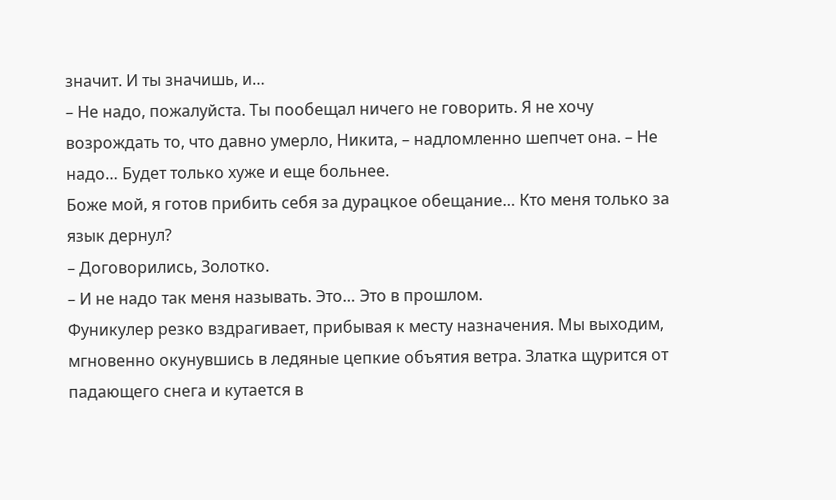значит. И ты значишь, и…
– Не надо, пожалуйста. Ты пообещал ничего не говорить. Я не хочу возрождать то, что давно умерло, Никита, – надломленно шепчет она. – Не надо… Будет только хуже и еще больнее.
Боже мой, я готов прибить себя за дурацкое обещание… Кто меня только за язык дернул?
– Договорились, Золотко.
– И не надо так меня называть. Это… Это в прошлом.
Фуникулер резко вздрагивает, прибывая к месту назначения. Мы выходим, мгновенно окунувшись в ледяные цепкие объятия ветра. Златка щурится от падающего снега и кутается в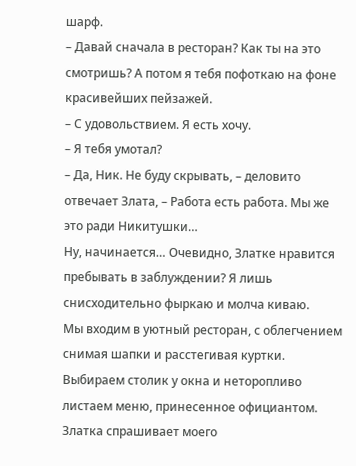шарф.
– Давай сначала в ресторан? Как ты на это смотришь? А потом я тебя пофоткаю на фоне красивейших пейзажей.
– С удовольствием. Я есть хочу.
– Я тебя умотал?
– Да, Ник. Не буду скрывать, – деловито отвечает Злата, – Работа есть работа. Мы же это ради Никитушки…
Ну, начинается… Очевидно, Златке нравится пребывать в заблуждении? Я лишь снисходительно фыркаю и молча киваю.
Мы входим в уютный ресторан, с облегчением снимая шапки и расстегивая куртки. Выбираем столик у окна и неторопливо листаем меню, принесенное официантом. Златка спрашивает моего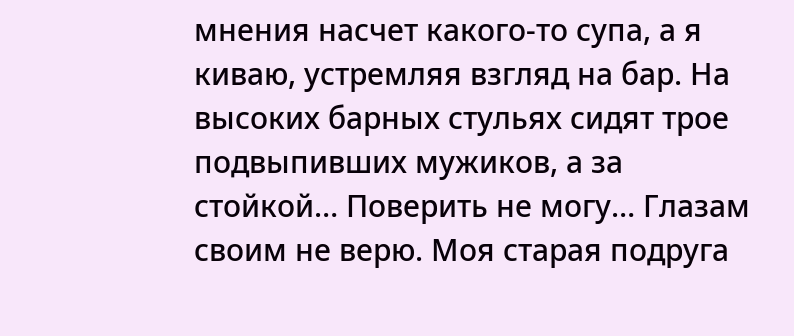мнения насчет какого-то супа, а я киваю, устремляя взгляд на бар. На высоких барных стульях сидят трое подвыпивших мужиков, а за стойкой… Поверить не могу… Глазам своим не верю. Моя старая подруга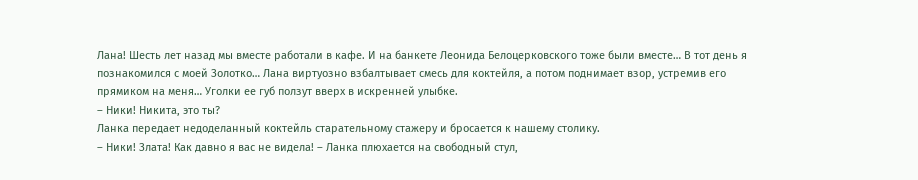Лана! Шесть лет назад мы вместе работали в кафе. И на банкете Леонида Белоцерковского тоже были вместе… В тот день я познакомился с моей Золотко… Лана виртуозно взбалтывает смесь для коктейля, а потом поднимает взор, устремив его прямиком на меня… Уголки ее губ ползут вверх в искренней улыбке.
– Ники! Никита, это ты?
Ланка передает недоделанный коктейль старательному стажеру и бросается к нашему столику.
– Ники! Злата! Как давно я вас не видела! – Ланка плюхается на свободный стул,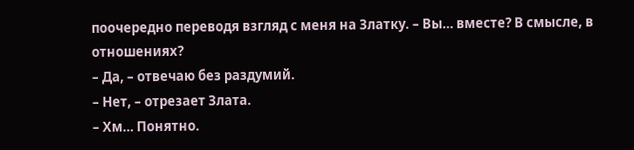поочередно переводя взгляд с меня на Златку. – Вы… вместе? В смысле, в отношениях?
– Да, – отвечаю без раздумий.
– Нет, – отрезает Злата.
– Хм… Понятно.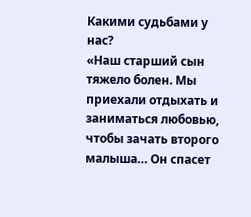Какими судьбами у нас?
«Наш старший сын тяжело болен. Мы приехали отдыхать и заниматься любовью, чтобы зачать второго малыша… Он спасет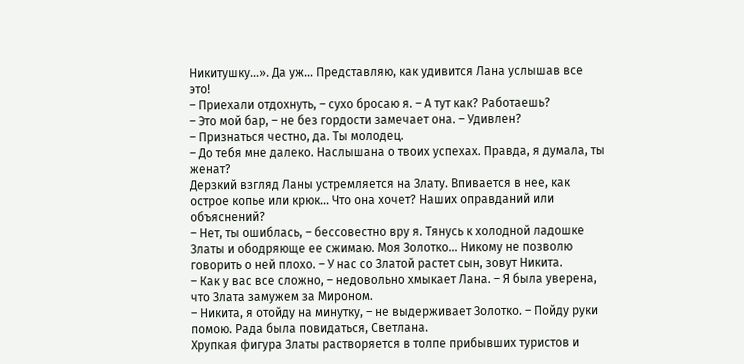Никитушку…». Да уж… Представляю, как удивится Лана услышав все это!
– Приехали отдохнуть, – сухо бросаю я. – А тут как? Работаешь?
– Это мой бар, – не без гордости замечает она. – Удивлен?
– Признаться честно, да. Ты молодец.
– До тебя мне далеко. Наслышана о твоих успехах. Правда, я думала, ты женат?
Дерзкий взгляд Ланы устремляется на Злату. Впивается в нее, как острое копье или крюк… Что она хочет? Наших оправданий или объяснений?
– Нет, ты ошиблась, – бессовестно вру я. Тянусь к холодной ладошке Златы и ободряюще ее сжимаю. Моя Золотко… Никому не позволю говорить о ней плохо. – У нас со Златой растет сын, зовут Никита.
– Как у вас все сложно, – недовольно хмыкает Лана. – Я была уверена, что Злата замужем за Мироном.
– Никита, я отойду на минутку, – не выдерживает Золотко. – Пойду руки помою. Рада была повидаться, Светлана.
Хрупкая фигура Златы растворяется в толпе прибывших туристов и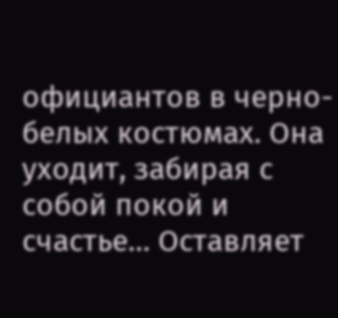официантов в черно-белых костюмах. Она уходит, забирая с собой покой и счастье… Оставляет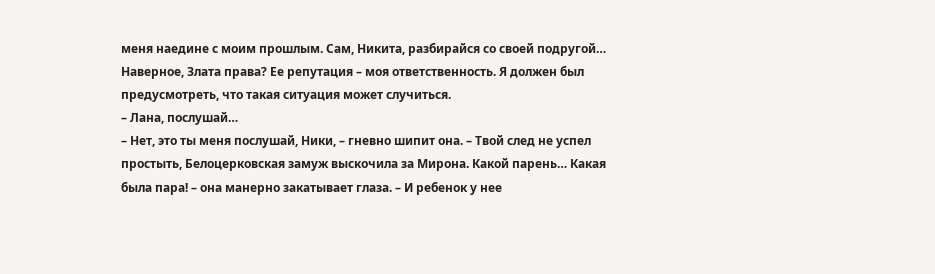меня наедине с моим прошлым. Сам, Никита, разбирайся со своей подругой… Наверное, Злата права? Ее репутация – моя ответственность. Я должен был предусмотреть, что такая ситуация может случиться.
– Лана, послушай…
– Нет, это ты меня послушай, Ники, – гневно шипит она. – Твой след не успел простыть, Белоцерковская замуж выскочила за Мирона. Какой парень… Какая была пара! – она манерно закатывает глаза. – И ребенок у нее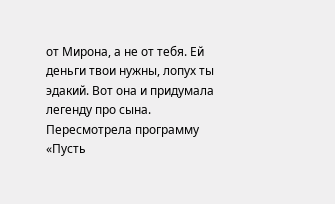от Мирона, а не от тебя. Ей деньги твои нужны, лопух ты эдакий. Вот она и придумала легенду про сына. Пересмотрела программу «Пусть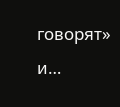говорят» и…